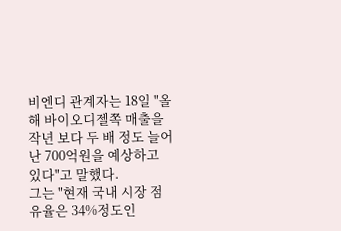비엔디 관계자는 18일 "올해 바이오디젤쪽 매출을 작년 보다 두 배 정도 늘어난 700억원을 예상하고 있다"고 말했다.
그는 "현재 국내 시장 점유율은 34%정도인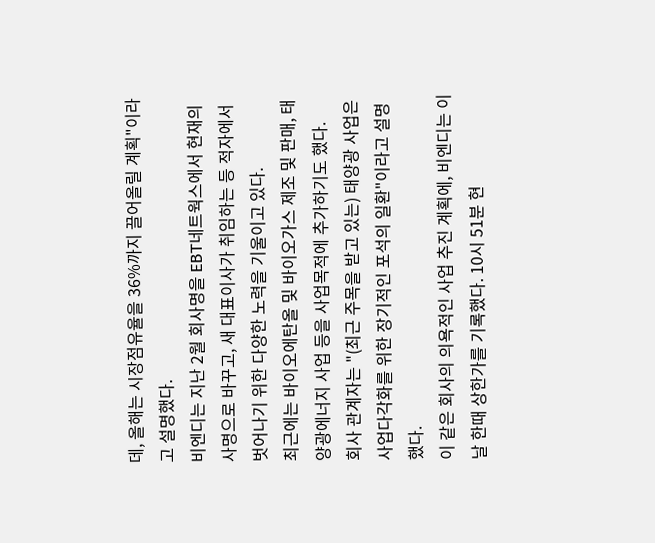데, 올해는 시장점유율을 36%까지 끌어올릴 계획"이라고 설명했다.
비엔디는 지난 2월 회사명을 EBT네트웍스에서 현재의 사명으로 바꾸고, 새 대표이사가 취임하는 등 적자에서 벗어나기 위한 다양한 노력을 기울이고 있다.
최근에는 바이오에탄올 및 바이오가스 제조 및 판매, 태양광에너지 사업 등을 사업목적에 추가하기도 했다.
회사 관계자는 "(최근 주목을 받고 있는) 태양광 사업은 사업다각화를 위한 장기적인 포석의 일환"이라고 설명했다.
이 같은 회사의 의욕적인 사업 추진 계획에, 비엔디는 이날 한때 상한가를 기록했다. 10시 51분 현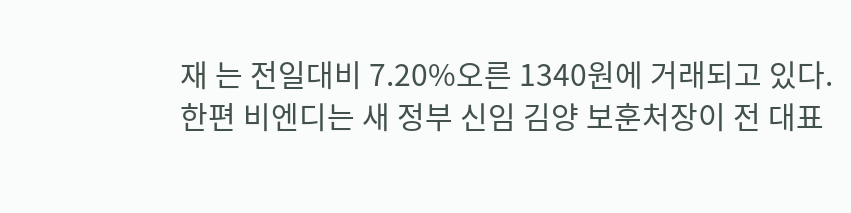재 는 전일대비 7.20%오른 1340원에 거래되고 있다.
한편 비엔디는 새 정부 신임 김양 보훈처장이 전 대표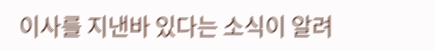이사를 지낸바 있다는 소식이 알려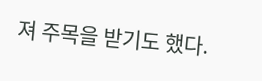져 주목을 받기도 했다.